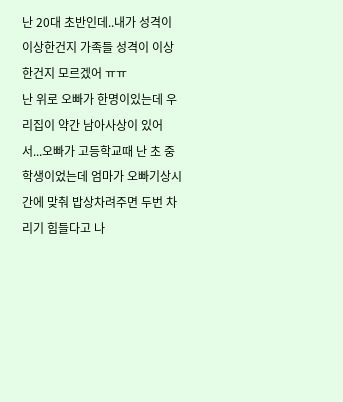난 20대 초반인데..내가 성격이 이상한건지 가족들 성격이 이상한건지 모르겠어 ㅠㅠ
난 위로 오빠가 한명이있는데 우리집이 약간 남아사상이 있어서...오빠가 고등학교때 난 초 중학생이었는데 엄마가 오빠기상시간에 맞춰 밥상차려주면 두번 차리기 힘들다고 나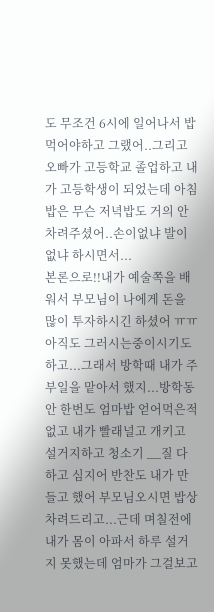도 무조건 6시에 일어나서 밥먹어야하고 그랬어..그리고 오빠가 고등학교 졸업하고 내가 고등학생이 되었는데 아침밥은 무슨 저녁밥도 거의 안차려주셨어..손이없냐 발이없냐 하시면서...
본론으로!!내가 예술쪽을 배워서 부모님이 나에게 돈을 많이 투자하시긴 하셨어 ㅠㅠ아직도 그러시는중이시기도 하고...그래서 방학때 내가 주부일을 맡아서 했지...방학동안 한번도 엄마밥 얻어먹은적없고 내가 빨래널고 개키고 설거지하고 청소기 __질 다 하고 심지어 반찬도 내가 만들고 했어 부모님오시면 밥상차려드리고...근데 며칠전에 내가 몸이 아파서 하루 설거지 못했는데 엄마가 그걸보고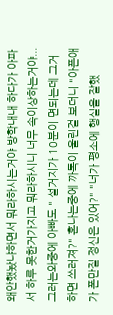왜안했놨냐하면서 뭐라하시는거야 방학내내 하다가 아파서 하루 못한거가지고 뭐라하시니 너무 속이상하는거야...그러는와중에 아빠도 " 설거지가 10분이 면되는데 그거하면 쓰러져?" 혼나는중에 까톡이 울린걸 보더니 "아픈애가 폰만질 정신은 있어?" "너가 평소에 행실을 잘했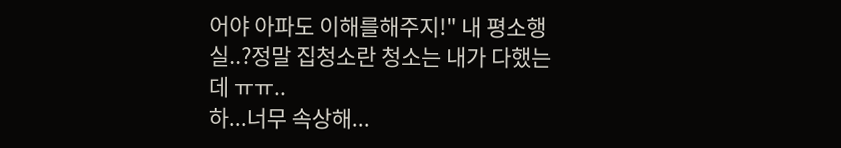어야 아파도 이해를해주지!" 내 평소행실..?정말 집청소란 청소는 내가 다했는데 ㅠㅠ..
하...너무 속상해...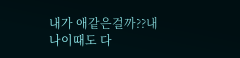내가 애같은걸까??내 나이때도 다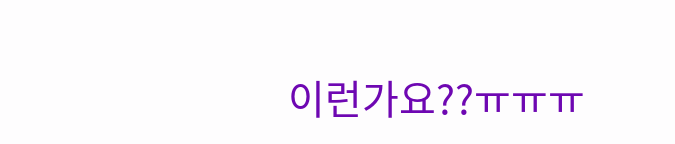이런가요??ㅠㅠㅠ